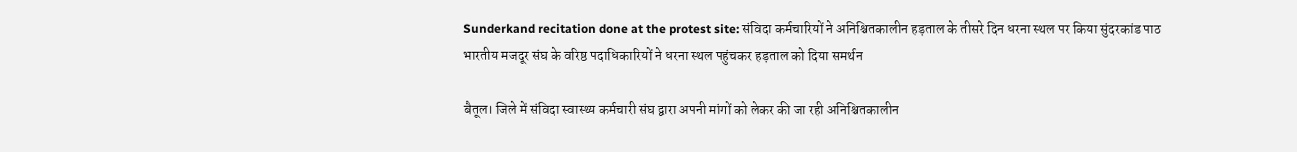Sunderkand recitation done at the protest site: संविदा कर्मचारियों ने अनिश्चितकालीन हड़ताल के तीसरे दिन धरना स्थल पर किया सुंदरकांड पाठ
भारतीय मजदूर संघ के वरिष्ठ पदाधिकारियों ने धरना स्थल पहुंचकर हड़ताल को दिया समर्थन

बैतूल। जिले में संविदा स्वास्थ्य कर्मचारी संघ द्वारा अपनी मांगों को लेकर की जा रही अनिश्चितकालीन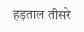हड़ताल तीसरे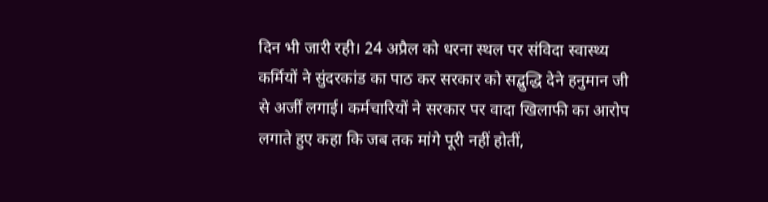दिन भी जारी रही। 24 अप्रैल को धरना स्थल पर संविदा स्वास्थ्य कर्मियों ने सुंदरकांड का पाठ कर सरकार को सद्बुद्धि देने हनुमान जी से अर्जी लगाई। कर्मचारियों ने सरकार पर वादा खिलाफी का आरोप लगाते हुए कहा कि जब तक मांगे पूरी नहीं होतीं,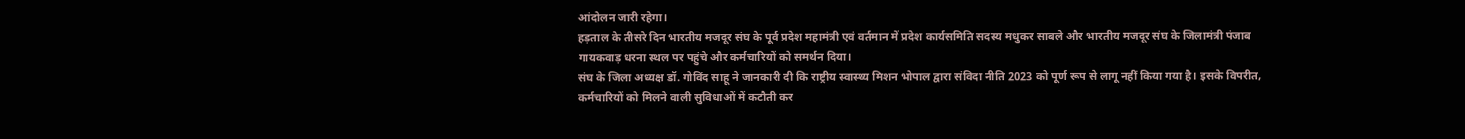आंदोलन जारी रहेगा।
हड़ताल के तीसरे दिन भारतीय मजदूर संघ के पूर्व प्रदेश महामंत्री एवं वर्तमान में प्रदेश कार्यसमिति सदस्य मधुकर साबले और भारतीय मजदूर संघ के जिलामंत्री पंजाब गायकवाड़ धरना स्थल पर पहुंचे और कर्मचारियों को समर्थन दिया।
संघ के जिला अध्यक्ष डॉ. गोविंद साहू ने जानकारी दी कि राष्ट्रीय स्वास्थ्य मिशन भोपाल द्वारा संविदा नीति 2023 को पूर्ण रूप से लागू नहीं किया गया है। इसके विपरीत, कर्मचारियों को मिलने वाली सुविधाओं में कटौती कर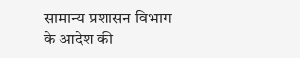सामान्य प्रशासन विभाग के आदेश की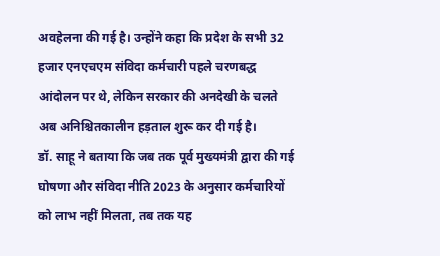अवहेलना की गई है। उन्होंने कहा कि प्रदेश के सभी 32 हजार एनएचएम संविदा कर्मचारी पहले चरणबद्ध आंदोलन पर थे, लेकिन सरकार की अनदेखी के चलते अब अनिश्चितकालीन हड़ताल शुरू कर दी गई है।
डॉ. साहू ने बताया कि जब तक पूर्व मुख्यमंत्री द्वारा की गई घोषणा और संविदा नीति 2023 के अनुसार कर्मचारियों को लाभ नहीं मिलता, तब तक यह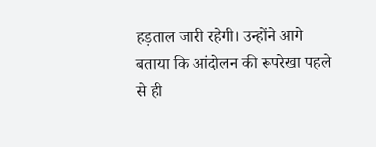हड़ताल जारी रहेगी। उन्होंने आगे बताया कि आंदोलन की रूपरेखा पहले से ही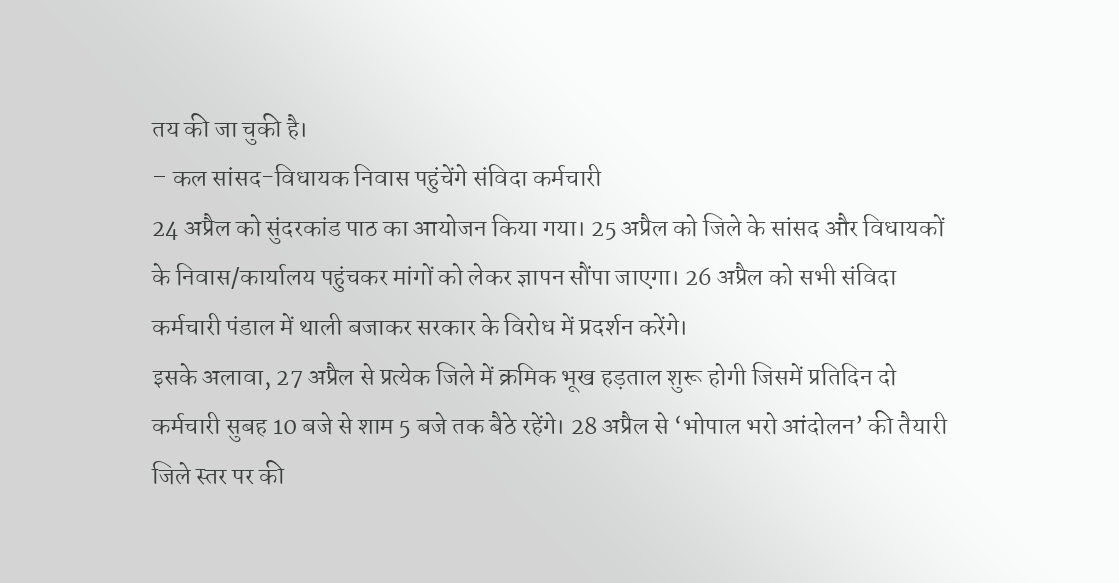तय की जा चुकी है।
– कल सांसद-विधायक निवास पहुंचेंगे संविदा कर्मचारी
24 अप्रैल को सुंदरकांड पाठ का आयोजन किया गया। 25 अप्रैल को जिले के सांसद और विधायकों के निवास/कार्यालय पहुंचकर मांगों को लेकर ज्ञापन सौंपा जाएगा। 26 अप्रैल को सभी संविदा कर्मचारी पंडाल में थाली बजाकर सरकार के विरोध में प्रदर्शन करेंगे।
इसके अलावा, 27 अप्रैल से प्रत्येक जिले में क्रमिक भूख हड़ताल शुरू होगी जिसमें प्रतिदिन दो कर्मचारी सुबह 10 बजे से शाम 5 बजे तक बैठे रहेंगे। 28 अप्रैल से ‘भोपाल भरो आंदोलन’ की तैयारी जिले स्तर पर की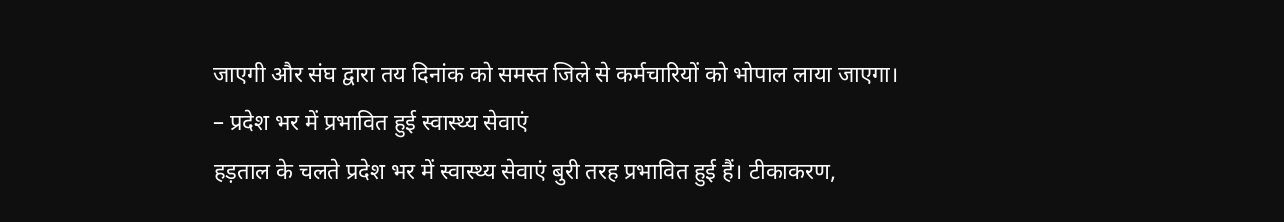जाएगी और संघ द्वारा तय दिनांक को समस्त जिले से कर्मचारियों को भोपाल लाया जाएगा।
– प्रदेश भर में प्रभावित हुई स्वास्थ्य सेवाएं
हड़ताल के चलते प्रदेश भर में स्वास्थ्य सेवाएं बुरी तरह प्रभावित हुई हैं। टीकाकरण,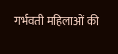गर्भवती महिलाओं की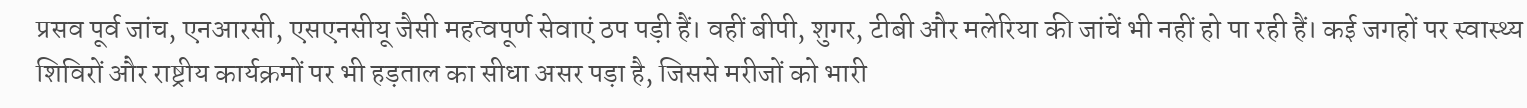प्रसव पूर्व जांच, एनआरसी, एसएनसीयू जैसी महत्वपूर्ण सेवाएं ठप पड़ी हैं। वहीं बीपी, शुगर, टीबी और मलेरिया की जांचें भी नहीं हो पा रही हैं। कई जगहों पर स्वास्थ्य शिविरों और राष्ट्रीय कार्यक्रमों पर भी हड़ताल का सीधा असर पड़ा है, जिससे मरीजों को भारी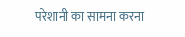परेशानी का सामना करना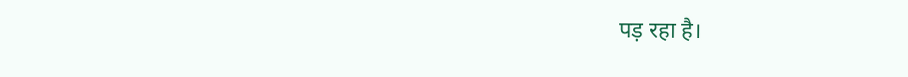पड़ रहा है।